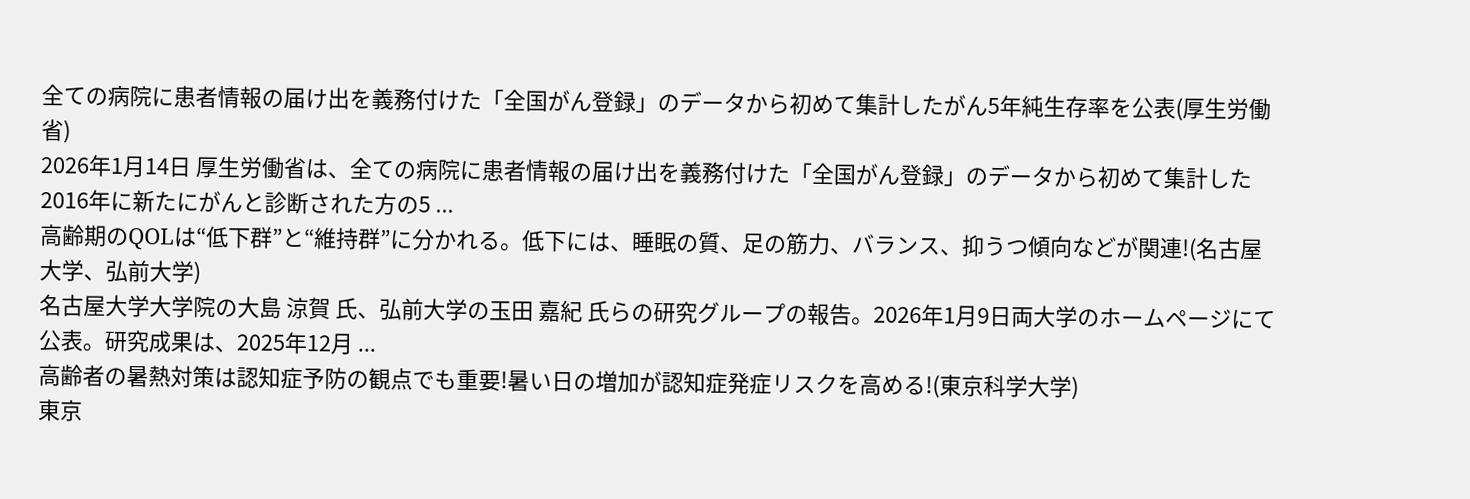全ての病院に患者情報の届け出を義務付けた「全国がん登録」のデータから初めて集計したがん5年純生存率を公表(厚生労働省)
2026年1月14日 厚生労働省は、全ての病院に患者情報の届け出を義務付けた「全国がん登録」のデータから初めて集計した2016年に新たにがんと診断された方の5 ...
高齢期のQOLは“低下群”と“維持群”に分かれる。低下には、睡眠の質、足の筋力、バランス、抑うつ傾向などが関連!(名古屋大学、弘前大学)
名古屋大学大学院の大島 涼賀 氏、弘前大学の玉田 嘉紀 氏らの研究グループの報告。2026年1月9日両大学のホームページにて公表。研究成果は、2025年12月 ...
高齢者の暑熱対策は認知症予防の観点でも重要!暑い日の増加が認知症発症リスクを高める!(東京科学大学)
東京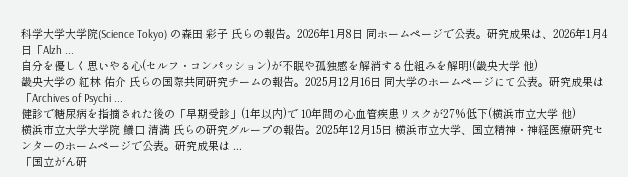科学大学大学院(Science Tokyo) の森田 彩子 氏らの報告。2026年1月8日 同ホームページで公表。研究成果は、2026年1月4日「Alzh ...
自分を優しく思いやる心(セルフ・コンパッション)が不眠や孤独感を解消する仕組みを解明!(畿央大学 他)
畿央大学の 紅林 佑介 氏らの国際共同研究チームの報告。2025月12月16日 同大学のホームページにて公表。研究成果は「Archives of Psychi ...
健診で糖尿病を指摘された後の「早期受診」(1年以内)で 10年間の心血管疾患リスクが27%低下(横浜市立大学 他)
横浜市立大学大学院 鱶口 清満 氏らの研究グループの報告。2025年12月15日 横浜市立大学、国立精神・神経医療研究センターのホームページで公表。研究成果は ...
「国立がん研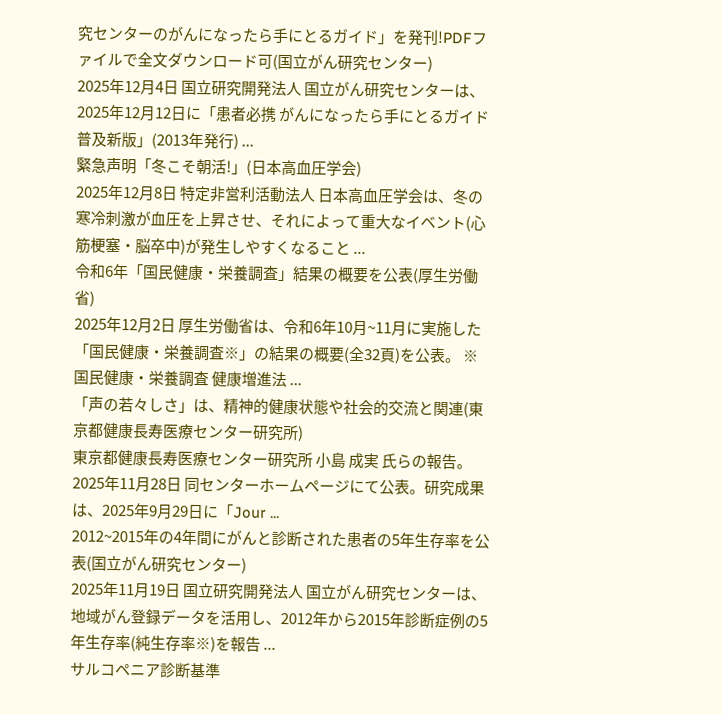究センターのがんになったら手にとるガイド」を発刊!PDFファイルで全文ダウンロード可(国立がん研究センター)
2025年12月4日 国立研究開発法人 国立がん研究センターは、2025年12月12日に「患者必携 がんになったら手にとるガイド 普及新版」(2013年発行) ...
緊急声明「冬こそ朝活!」(日本高血圧学会)
2025年12月8日 特定非営利活動法人 日本高血圧学会は、冬の寒冷刺激が血圧を上昇させ、それによって重大なイベント(心筋梗塞・脳卒中)が発生しやすくなること ...
令和6年「国民健康・栄養調査」結果の概要を公表(厚生労働省)
2025年12月2日 厚生労働省は、令和6年10月~11月に実施した「国民健康・栄養調査※」の結果の概要(全32頁)を公表。 ※国民健康・栄養調査 健康増進法 ...
「声の若々しさ」は、精神的健康状態や社会的交流と関連(東京都健康長寿医療センター研究所)
東京都健康長寿医療センター研究所 小島 成実 氏らの報告。2025年11月28日 同センターホームページにて公表。研究成果は、2025年9月29日に「Jour ...
2012~2015年の4年間にがんと診断された患者の5年生存率を公表(国立がん研究センター)
2025年11月19日 国立研究開発法人 国立がん研究センターは、地域がん登録データを活用し、2012年から2015年診断症例の5年生存率(純生存率※)を報告 ...
サルコペニア診断基準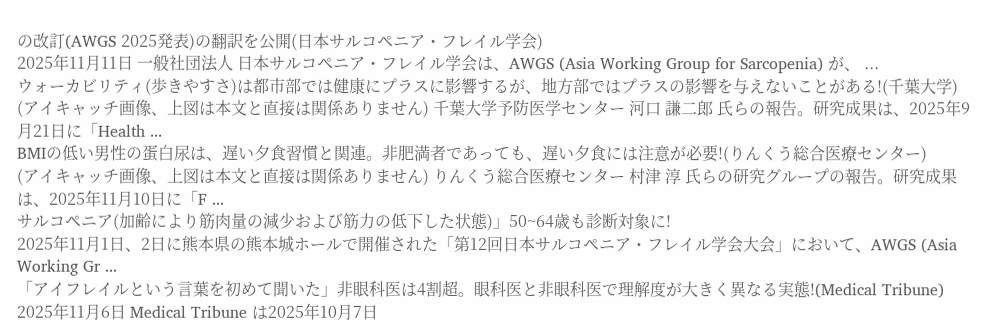の改訂(AWGS 2025発表)の翻訳を公開(日本サルコペニア・フレイル学会)
2025年11月11日 一般社団法人 日本サルコペニア・フレイル学会は、AWGS (Asia Working Group for Sarcopenia) が、 ...
ウォーカビリティ(歩きやすさ)は都市部では健康にプラスに影響するが、地方部ではプラスの影響を与えないことがある!(千葉大学)
(アイキャッチ画像、上図は本文と直接は関係ありません) 千葉大学予防医学センター 河口 謙二郎 氏らの報告。研究成果は、2025年9月21日に「Health ...
BMIの低い男性の蛋白尿は、遅い夕食習慣と関連。非肥満者であっても、遅い夕食には注意が必要!(りんくう総合医療センター)
(アイキャッチ画像、上図は本文と直接は関係ありません) りんくう総合医療センター 村津 淳 氏らの研究グループの報告。研究成果は、2025年11月10日に「F ...
サルコペニア(加齢により筋肉量の減少および筋力の低下した状態)」50~64歳も診断対象に!
2025年11月1日、2日に熊本県の熊本城ホールで開催された「第12回日本サルコペニア・フレイル学会大会」において、AWGS (Asia Working Gr ...
「アイフレイルという言葉を初めて聞いた」非眼科医は4割超。眼科医と非眼科医で理解度が大きく異なる実態!(Medical Tribune)
2025年11月6日 Medical Tribune は2025年10月7日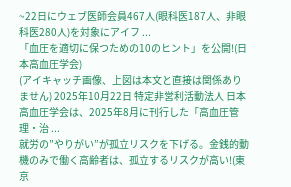~22日にウェブ医師会員467人(眼科医187人、非眼科医280人)を対象にアイフ ...
「血圧を適切に保つための10のヒント」を公開!(日本高血圧学会)
(アイキャッチ画像、上図は本文と直接は関係ありません) 2025年10月22日 特定非営利活動法人 日本高血圧学会は、2025年8月に刊行した「高血圧管理・治 ...
就労の”やりがい”が孤立リスクを下げる。金銭的動機のみで働く高齢者は、孤立するリスクが高い!(東京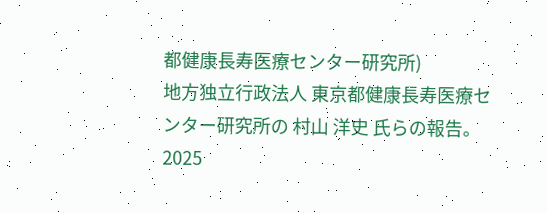都健康長寿医療センター研究所)
地方独立行政法人 東京都健康長寿医療センター研究所の 村山 洋史 氏らの報告。2025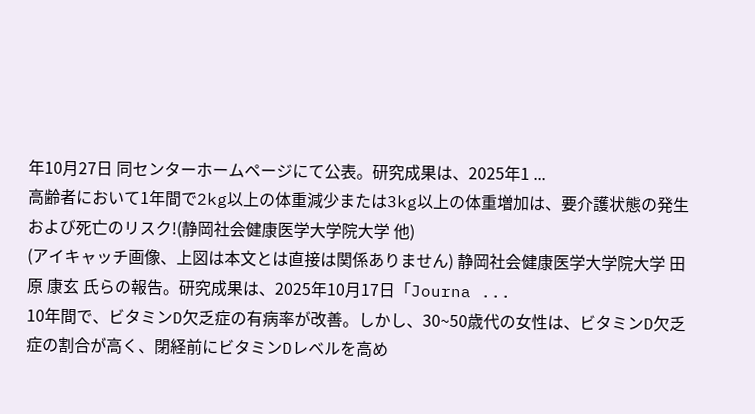年10月27日 同センターホームページにて公表。研究成果は、2025年1 ...
高齢者において1年間で2kg以上の体重減少または3kg以上の体重増加は、要介護状態の発生および死亡のリスク!(静岡社会健康医学大学院大学 他)
(アイキャッチ画像、上図は本文とは直接は関係ありません) 静岡社会健康医学大学院大学 田原 康玄 氏らの報告。研究成果は、2025年10月17日「Journa ...
10年間で、ビタミンD欠乏症の有病率が改善。しかし、30~50歳代の女性は、ビタミンD欠乏症の割合が高く、閉経前にビタミンDレベルを高め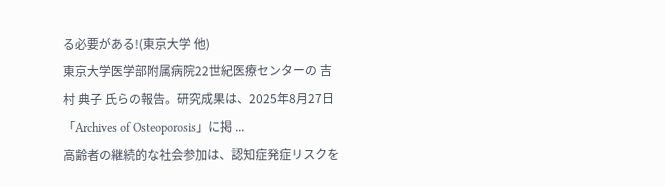る必要がある!(東京大学 他)
東京大学医学部附属病院22世紀医療センターの 吉村 典子 氏らの報告。研究成果は、2025年8月27日「Archives of Osteoporosis」に掲 ...
高齢者の継続的な社会参加は、認知症発症リスクを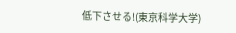低下させる!(東京科学大学)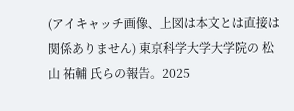(アイキャッチ画像、上図は本文とは直接は関係ありません) 東京科学大学大学院の 松山 祐輔 氏らの報告。2025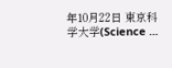年10月22日 東京科学大学(Science ...